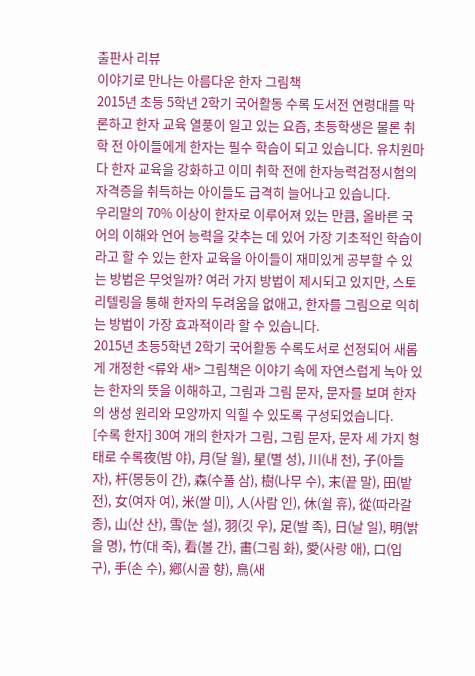출판사 리뷰
이야기로 만나는 아름다운 한자 그림책
2015년 초등 5학년 2학기 국어활동 수록 도서전 연령대를 막론하고 한자 교육 열풍이 일고 있는 요즘, 초등학생은 물론 취학 전 아이들에게 한자는 필수 학습이 되고 있습니다. 유치원마다 한자 교육을 강화하고 이미 취학 전에 한자능력검정시험의 자격증을 취득하는 아이들도 급격히 늘어나고 있습니다.
우리말의 70% 이상이 한자로 이루어져 있는 만큼, 올바른 국어의 이해와 언어 능력을 갖추는 데 있어 가장 기초적인 학습이라고 할 수 있는 한자 교육을 아이들이 재미있게 공부할 수 있는 방법은 무엇일까? 여러 가지 방법이 제시되고 있지만, 스토리텔링을 통해 한자의 두려움을 없애고, 한자를 그림으로 익히는 방법이 가장 효과적이라 할 수 있습니다.
2015년 초등5학년 2학기 국어활동 수록도서로 선정되어 새롭게 개정한 <류와 새> 그림책은 이야기 속에 자연스럽게 녹아 있는 한자의 뜻을 이해하고, 그림과 그림 문자, 문자를 보며 한자의 생성 원리와 모양까지 익힐 수 있도록 구성되었습니다.
[수록 한자] 30여 개의 한자가 그림, 그림 문자, 문자 세 가지 형태로 수록夜(밤 야), 月(달 월), 星(별 성), 川(내 천), 子(아들 자), 杆(몽둥이 간), 森(수풀 삼), 樹(나무 수), 末(끝 말), 田(밭 전), 女(여자 여), 米(쌀 미), 人(사람 인), 休(쉴 휴), 從(따라갈 종), 山(산 산), 雪(눈 설), 羽(깃 우), 足(발 족), 日(날 일), 明(밝을 명), 竹(대 죽), 看(볼 간), 畵(그림 화), 愛(사랑 애), 口(입 구), 手(손 수), 鄕(시골 향), 鳥(새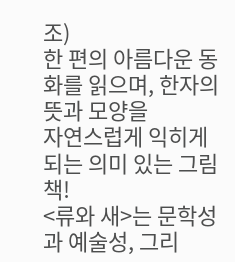조)
한 편의 아름다운 동화를 읽으며, 한자의 뜻과 모양을
자연스럽게 익히게 되는 의미 있는 그림책!
<류와 새>는 문학성과 예술성, 그리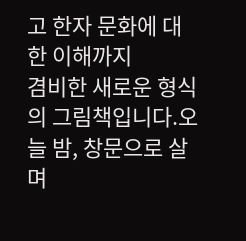고 한자 문화에 대한 이해까지
겸비한 새로운 형식의 그림책입니다.오늘 밤, 창문으로 살며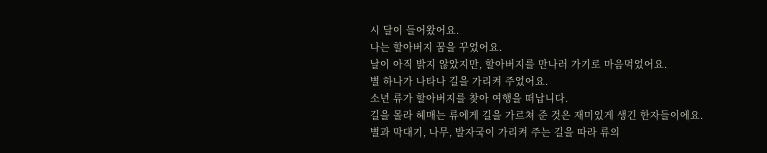시 달이 들어왔어요.
나는 할아버지 꿈을 꾸었어요.
날이 아직 밝지 않았지만, 할아버지를 만나러 가기로 마음먹었어요.
별 하나가 나타나 길을 가리켜 주었어요.
소년 류가 할아버지를 찾아 여행을 떠납니다.
길을 몰라 헤매는 류에게 길을 가르쳐 준 것은 재미있게 생긴 한자들이에요.
별과 막대기, 나무, 발자국이 가리켜 주는 길을 따라 류의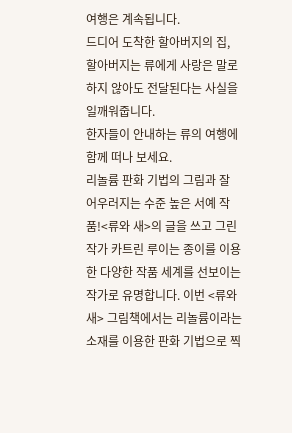여행은 계속됩니다.
드디어 도착한 할아버지의 집, 할아버지는 류에게 사랑은 말로 하지 않아도 전달된다는 사실을 일깨워줍니다.
한자들이 안내하는 류의 여행에 함께 떠나 보세요.
리놀륨 판화 기법의 그림과 잘 어우러지는 수준 높은 서예 작품!<류와 새>의 글을 쓰고 그린 작가 카트린 루이는 종이를 이용한 다양한 작품 세계를 선보이는 작가로 유명합니다. 이번 <류와 새> 그림책에서는 리놀륨이라는 소재를 이용한 판화 기법으로 찍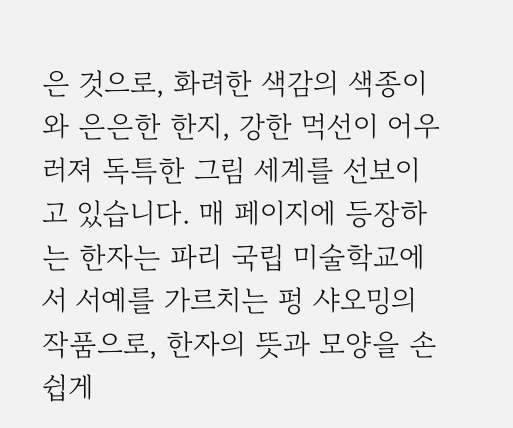은 것으로, 화려한 색감의 색종이와 은은한 한지, 강한 먹선이 어우러져 독특한 그림 세계를 선보이고 있습니다. 매 페이지에 등장하는 한자는 파리 국립 미술학교에서 서예를 가르치는 펑 샤오밍의 작품으로, 한자의 뜻과 모양을 손쉽게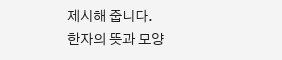제시해 줍니다.
한자의 뜻과 모양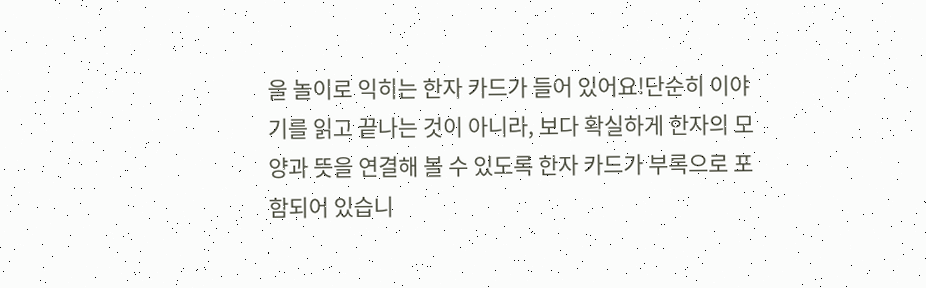을 놀이로 익히는 한자 카드가 들어 있어요!단순히 이야기를 읽고 끝나는 것이 아니라, 보다 확실하게 한자의 모양과 뜻을 연결해 볼 수 있도록 한자 카드가 부록으로 포함되어 있습니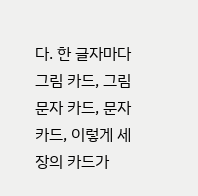다. 한 글자마다 그림 카드, 그림 문자 카드, 문자 카드, 이렇게 세 장의 카드가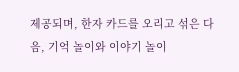제공되며, 한자 카드를 오리고 섞은 다음, 기억 놀이와 이야기 놀이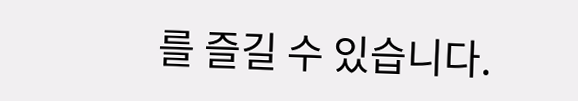를 즐길 수 있습니다.